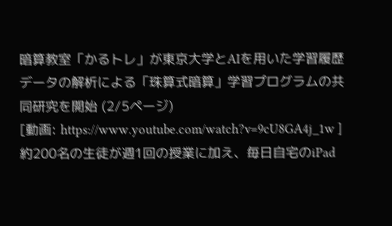暗算教室「かるトレ」が東京大学とAIを用いた学習履歴データの解析による「珠算式暗算」学習プログラムの共同研究を開始 (2/5ページ)
[動画: https://www.youtube.com/watch?v=9cU8GA4j_1w ]
約200名の生徒が週1回の授業に加え、毎日自宅のiPad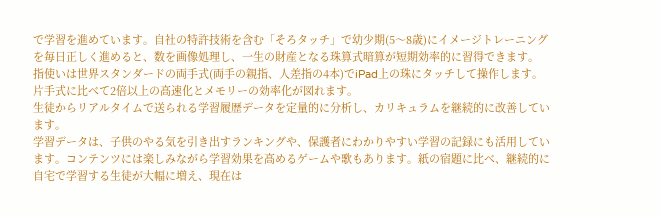で学習を進めています。自社の特許技術を含む「そろタッチ」で幼少期(5〜8歳)にイメージトレーニングを毎日正しく進めると、数を画像処理し、一生の財産となる珠算式暗算が短期効率的に習得できます。
指使いは世界スタンダードの両手式(両手の親指、人差指の4本)でiPad上の珠にタッチして操作します。
片手式に比べて2倍以上の高速化とメモリーの効率化が図れます。
生徒からリアルタイムで送られる学習履歴データを定量的に分析し、カリキュラムを継続的に改善しています。
学習データは、子供のやる気を引き出すランキングや、保護者にわかりやすい学習の記録にも活用しています。コンテンツには楽しみながら学習効果を高めるゲームや歌もあります。紙の宿題に比べ、継続的に自宅で学習する生徒が大幅に増え、現在は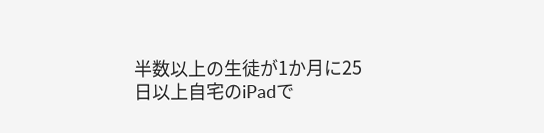半数以上の生徒が1か月に25日以上自宅のiPadで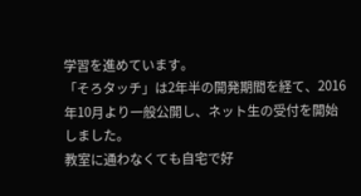学習を進めています。
「そろタッチ」は2年半の開発期間を経て、2016年10月より一般公開し、ネット生の受付を開始しました。
教室に通わなくても自宅で好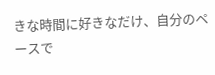きな時間に好きなだけ、自分のペースで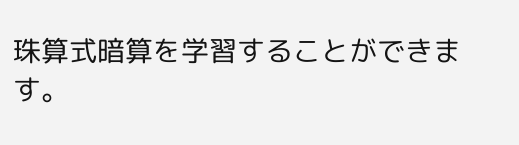珠算式暗算を学習することができます。